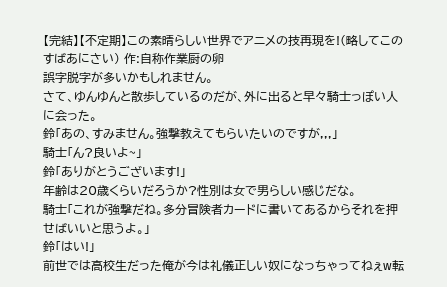【完結】【不定期】この素晴らしい世界でアニメの技再現を!(略してこのすばあにさい) 作:自称作業厨の卵
誤字脱字が多いかもしれません。
さて、ゆんゆんと散歩しているのだが、外に出ると早々騎士っぽい人に会った。
鈴「あの、すみません。強撃教えてもらいたいのですが,,,」
騎士「ん?良いよ~」
鈴「ありがとうございます!」
年齢は20歳くらいだろうか?性別は女で男らしい感じだな。
騎士「これが強撃だね。多分冒険者カードに書いてあるからそれを押せばいいと思うよ。」
鈴「はい!」
前世では高校生だった俺が今は礼儀正しい奴になっちゃってねぇw転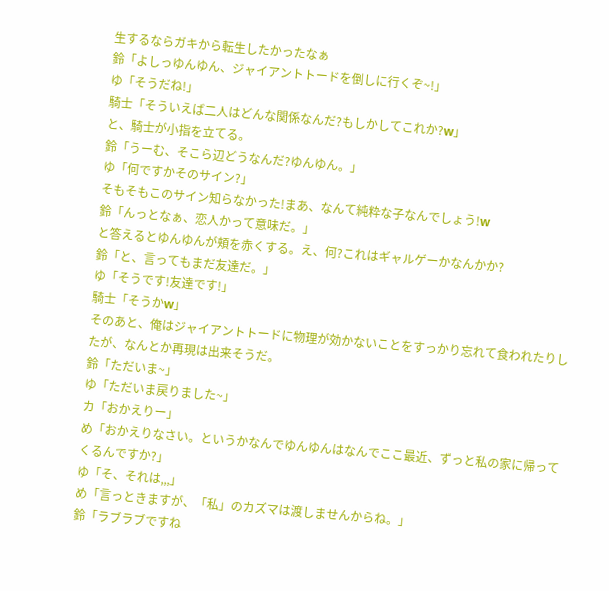生するならガキから転生したかったなぁ
鈴「よしっゆんゆん、ジャイアントトードを倒しに行くぞ~!」
ゆ「そうだね!」
騎士「そういえば二人はどんな関係なんだ?もしかしてこれか?w」
と、騎士が小指を立てる。
鈴「うーむ、そこら辺どうなんだ?ゆんゆん。」
ゆ「何ですかそのサイン?」
そもそもこのサイン知らなかった!まあ、なんて純粋な子なんでしょう!w
鈴「んっとなぁ、恋人かって意味だ。」
と答えるとゆんゆんが頬を赤くする。え、何?これはギャルゲーかなんかか?
鈴「と、言ってもまだ友達だ。」
ゆ「そうです!友達です!」
騎士「そうかw」
そのあと、俺はジャイアントトードに物理が効かないことをすっかり忘れて食われたりしたが、なんとか再現は出来そうだ。
鈴「ただいま~」
ゆ「ただいま戻りました~」
カ「おかえりー」
め「おかえりなさい。というかなんでゆんゆんはなんでここ最近、ずっと私の家に帰ってくるんですか?」
ゆ「そ、それは,,,」
め「言っときますが、「私」のカズマは渡しませんからね。」
鈴「ラブラブですね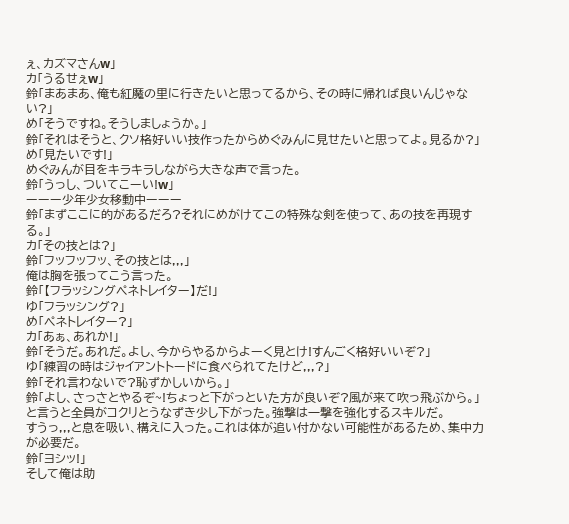ぇ、カズマさんw」
カ「うるせぇw」
鈴「まあまあ、俺も紅魔の里に行きたいと思ってるから、その時に帰れば良いんじゃない?」
め「そうですね。そうしましょうか。」
鈴「それはそうと、クソ格好いい技作ったからめぐみんに見せたいと思ってよ。見るか?」
め「見たいです!」
めぐみんが目をキラキラしながら大きな声で言った。
鈴「うっし、ついてこーい!w」
ーーー少年少女移動中ーーー
鈴「まずここに的があるだろ?それにめがけてこの特殊な剣を使って、あの技を再現する。」
カ「その技とは?」
鈴「フッフッフッ、その技とは,,,」
俺は胸を張ってこう言った。
鈴「【フラッシングペネトレイター】だ!」
ゆ「フラッシング?」
め「ペネトレイター?」
カ「あぁ、あれか!」
鈴「そうだ。あれだ。よし、今からやるからよーく見とけ!すんごく格好いいぞ?」
ゆ「練習の時はジャイアントトードに食べられてたけど,,,?」
鈴「それ言わないで?恥ずかしいから。」
鈴「よし、さっさとやるぞ~!ちょっと下がっといた方が良いぞ?風が来て吹っ飛ぶから。」
と言うと全員がコクリとうなずき少し下がった。強撃は一撃を強化するスキルだ。
すうっ,,,と息を吸い、構えに入った。これは体が追い付かない可能性があるため、集中力が必要だ。
鈴「ヨシッ!」
そして俺は助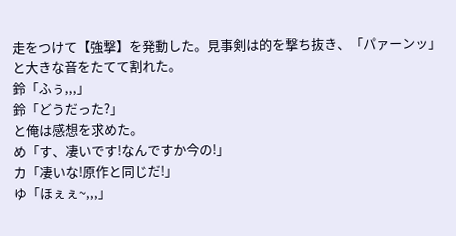走をつけて【強撃】を発動した。見事剣は的を撃ち抜き、「パァーンッ」と大きな音をたてて割れた。
鈴「ふぅ,,,」
鈴「どうだった?」
と俺は感想を求めた。
め「す、凄いです!なんですか今の!」
カ「凄いな!原作と同じだ!」
ゆ「ほぇぇ~,,,」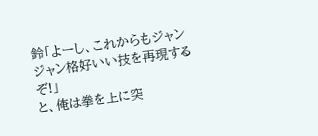鈴「よーし、これからもジャンジャン格好いい技を再現するぞ!」
と、俺は拳を上に突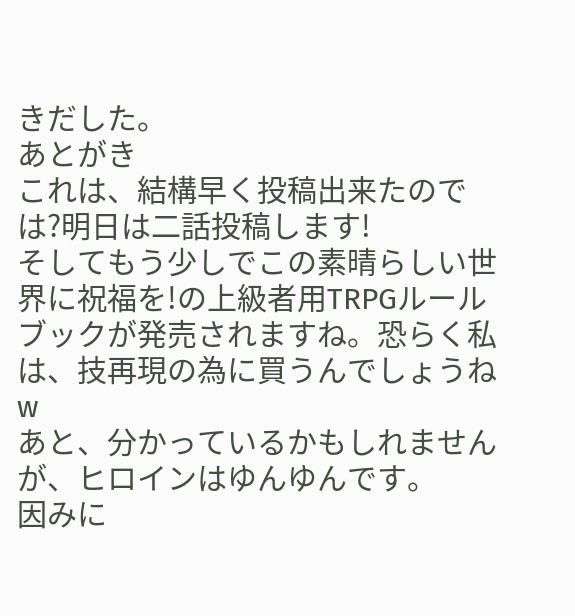きだした。
あとがき
これは、結構早く投稿出来たのでは?明日は二話投稿します!
そしてもう少しでこの素晴らしい世界に祝福を!の上級者用TRPGルールブックが発売されますね。恐らく私は、技再現の為に買うんでしょうねw
あと、分かっているかもしれませんが、ヒロインはゆんゆんです。
因みに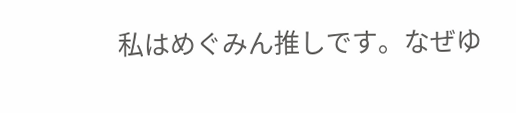私はめぐみん推しです。なぜゆ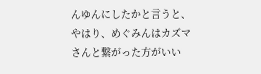んゆんにしたかと言うと、やはり、めぐみんはカズマさんと繋がった方がいい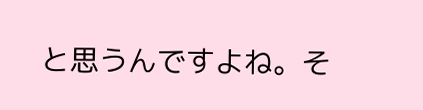と思うんですよね。そ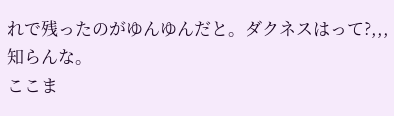れで残ったのがゆんゆんだと。ダクネスはって?,,,知らんな。
ここま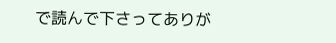で読んで下さってありが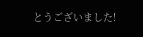とうございました!